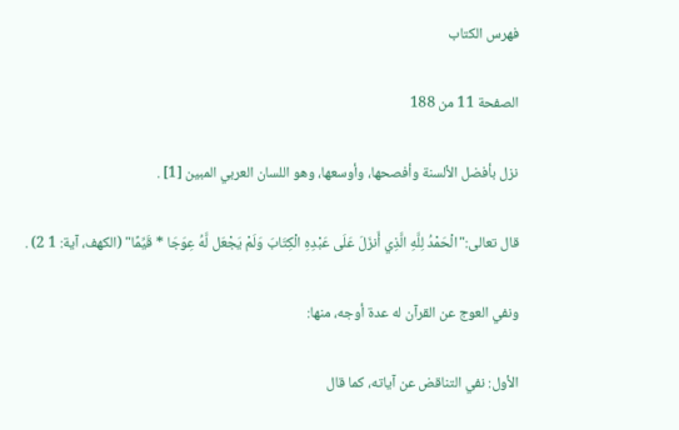فهرس الكتاب

الصفحة 11 من 188

نزل بأفضل الألسنة وأفصحها، وأوسعها، وهو اللسان العربي المبين [1] .

قال تعالى:"الْحَمْدُ لِلَّهِ الَّذِي أَنزَلَ عَلَى عَبْدِهِ الْكِتَابَ وَلَمْ يَجْعَل لَّهُ عِوَجَا * قَيِّمًا" (الكهف، آية: 1 2) .

ونفي العوج عن القرآن له عدة أوجه، منها:

الأول: نفي التناقض عن آياته، كما قال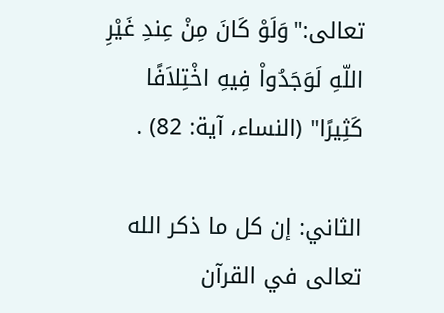تعالى:"وَلَوْ كَانَ مِنْ عِندِ غَيْرِ اللّهِ لَوَجَدُواْ فِيهِ اخْتِلاَفًا كَثِيرًا" (النساء، آية: 82) .

الثاني: إن كل ما ذكر الله تعالى في القرآن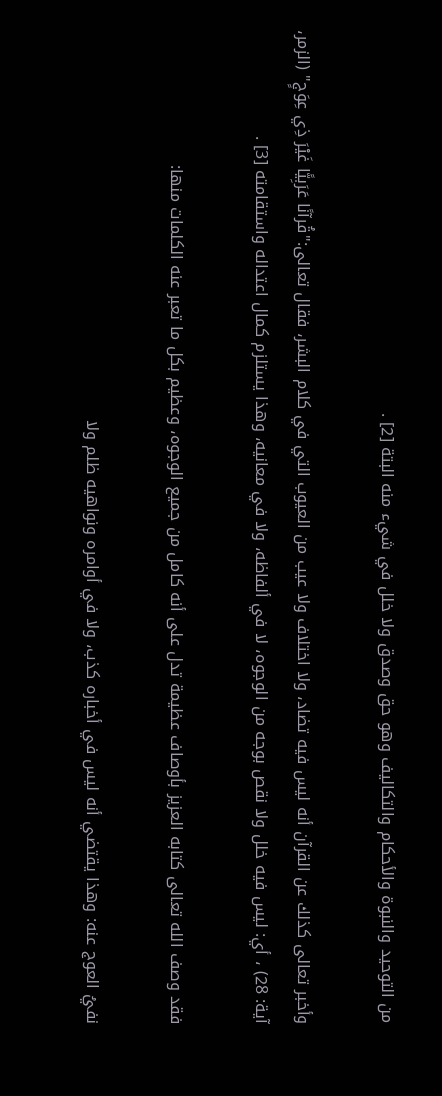من التوحيد والنبوة والأحكام والتكاليف وهو حق وصدق ولا خلل في شيء منه البتة [2] .

وأخبر تعالى كذلك عن القرآن أنه ليس فيه تضاد، ولا اختلاف ولا عيب من العيوب التي في كلام البشر، فقال تعالى:"قُرآنًا عَرَبِيًّا غَيْرَ ذِي عِوَجٍ" (الزمر، آية: 28) ، أي: ليس فيه خلل ولا نقص بوجه من الوجوه، لا في ألفاظه، ولا في معانيه، وهذا يستلزم كمال اعتداله واستقامته [3] .

فقد وصف الله تعالى كتابه العزيز بأوصاف عظيمة تدل على أنه كامل من جميع الوجوه، وعظيم بكل ما تعبر عنه الكلمات منها:

نفيُ العوج عنه: وهذا يقتضي أنه ليس في أخباره كذب، ولا في أوامره ونواهيه ظلم ولا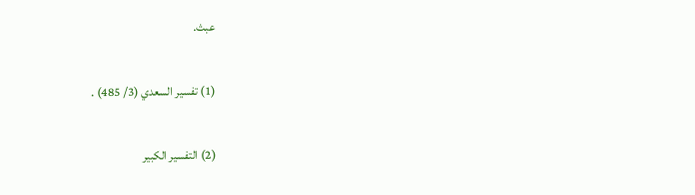عبث.

(1) تفسير السعدي (3/ 485) .

(2) التفسير الكبير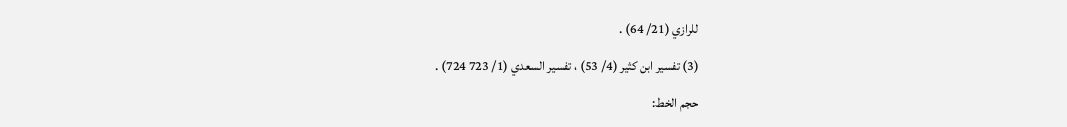للرازي (21/ 64) .

(3) تفسير ابن كثير (4/ 53) ، تفسير السعدي (1/ 723 724) .

حجم الخط: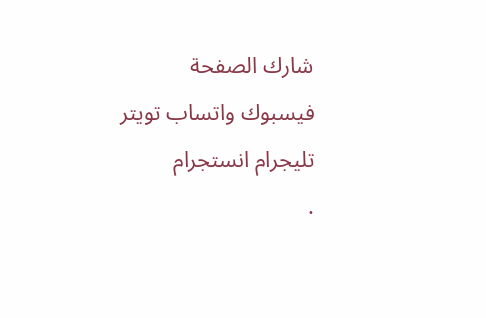شارك الصفحة
فيسبوك واتساب تويتر تليجرام انستجرام
.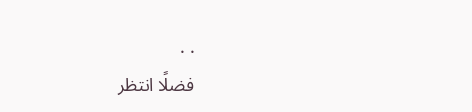. .
فضلًا انتظر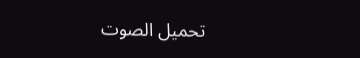تحميل الصوت